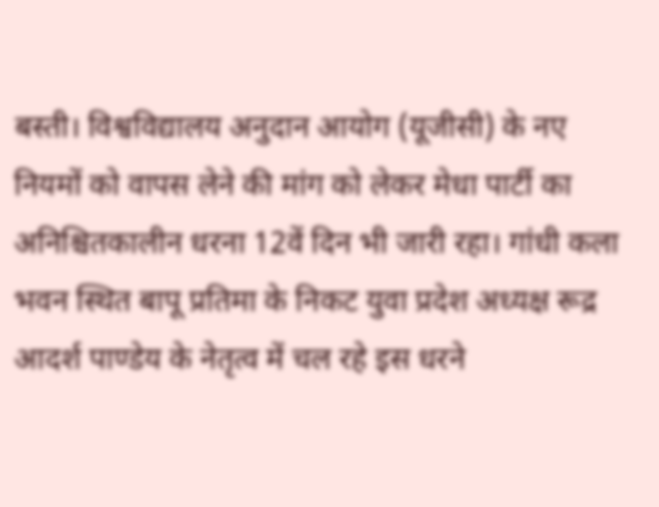बस्ती। विश्वविद्यालय अनुदान आयोग (यूजीसी) के नए नियमों को वापस लेने की मांग को लेकर मेधा पार्टी का अनिश्चितकालीन धरना 12वें दिन भी जारी रहा। गांधी कला भवन स्थित बापू प्रतिमा के निकट युवा प्रदेश अध्यक्ष रूद्र आदर्श पाण्डेय के नेतृत्व में चल रहे इस धरने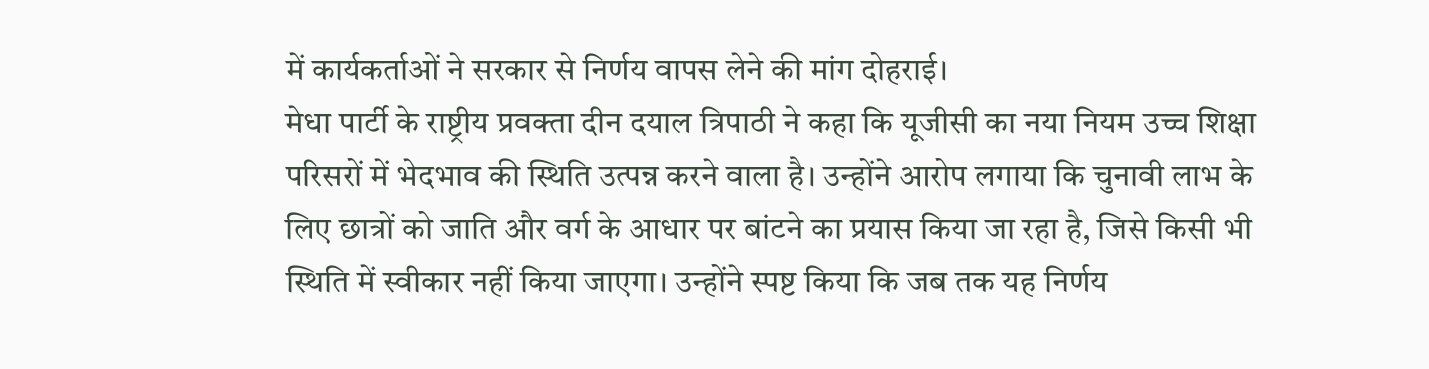में कार्यकर्ताओं ने सरकार से निर्णय वापस लेने की मांग दोहराई।
मेधा पार्टी के राष्ट्रीय प्रवक्ता दीन दयाल त्रिपाठी ने कहा कि यूजीसी का नया नियम उच्च शिक्षा परिसरों में भेदभाव की स्थिति उत्पन्न करने वाला है। उन्होंने आरोप लगाया कि चुनावी लाभ के लिए छात्रों को जाति और वर्ग के आधार पर बांटने का प्रयास किया जा रहा है, जिसे किसी भी स्थिति में स्वीकार नहीं किया जाएगा। उन्होंने स्पष्ट किया कि जब तक यह निर्णय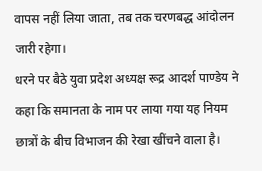वापस नहीं लिया जाता, तब तक चरणबद्ध आंदोलन जारी रहेगा।
धरने पर बैठे युवा प्रदेश अध्यक्ष रूद्र आदर्श पाण्डेय ने कहा कि समानता के नाम पर लाया गया यह नियम छात्रों के बीच विभाजन की रेखा खींचने वाला है।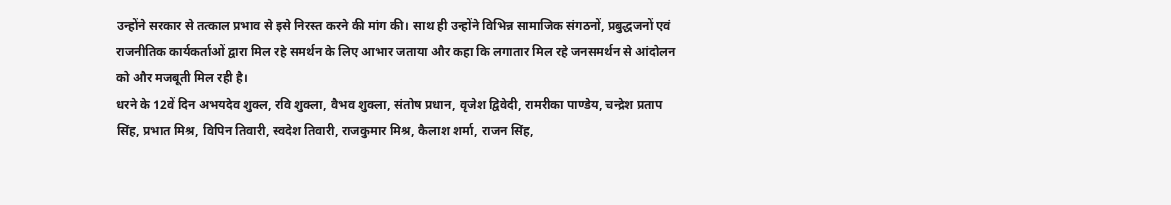उन्होंने सरकार से तत्काल प्रभाव से इसे निरस्त करने की मांग की। साथ ही उन्होंने विभिन्न सामाजिक संगठनों, प्रबुद्धजनों एवं राजनीतिक कार्यकर्ताओं द्वारा मिल रहे समर्थन के लिए आभार जताया और कहा कि लगातार मिल रहे जनसमर्थन से आंदोलन को और मजबूती मिल रही है।
धरने के 12वें दिन अभयदेव शुक्ल, रवि शुक्ला, वैभव शुक्ला, संतोष प्रधान, वृजेश द्विवेदी, रामरीका पाण्डेय, चन्द्रेश प्रताप सिंह, प्रभात मिश्र, विपिन तिवारी, स्वदेश तिवारी, राजकुमार मिश्र, कैलाश शर्मा, राजन सिंह,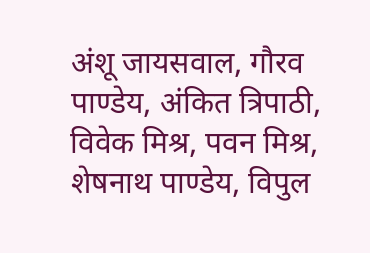अंशू जायसवाल, गौरव पाण्डेय, अंकित त्रिपाठी, विवेक मिश्र, पवन मिश्र, शेषनाथ पाण्डेय, विपुल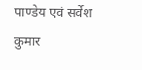पाण्डेय एवं सर्वेश कुमार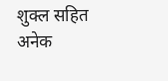शुक्ल सहित अनेक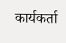कार्यकर्ता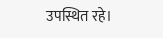उपस्थित रहे।